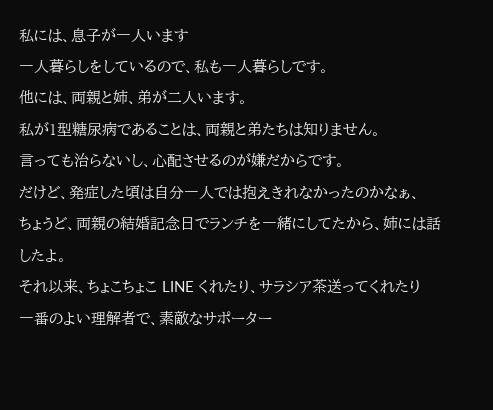私には、息子が一人います
一人暮らしをしているので、私も一人暮らしです。
他には、両親と姉、弟が二人います。
私が1型糖尿病であることは、両親と弟たちは知りません。
言っても治らないし、心配させるのが嫌だからです。
だけど、発症した頃は自分一人では抱えきれなかったのかなぁ、
ちょうど、両親の結婚記念日でランチを一緒にしてたから、姉には話したよ。
それ以来、ちょこちょこ LINE くれたり、サラシア茶送ってくれたり
一番のよい理解者で、素敵なサポーター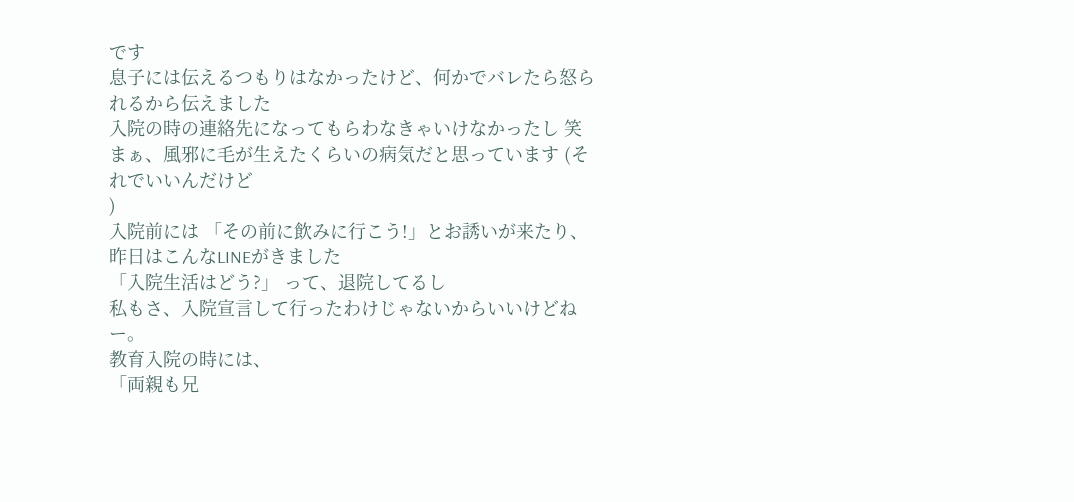です
息子には伝えるつもりはなかったけど、何かでバレたら怒られるから伝えました
入院の時の連絡先になってもらわなきゃいけなかったし 笑
まぁ、風邪に毛が生えたくらいの病気だと思っています (それでいいんだけど
)
入院前には 「その前に飲みに行こう!」とお誘いが来たり、
昨日はこんなLINEがきました
「入院生活はどう?」 って、退院してるし
私もさ、入院宣言して行ったわけじゃないからいいけどねー。
教育入院の時には、
「両親も兄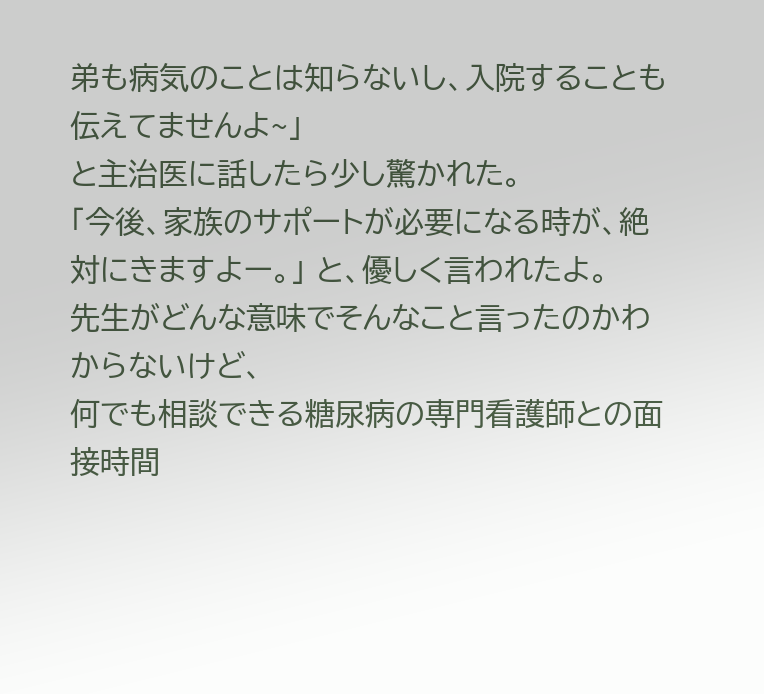弟も病気のことは知らないし、入院することも伝えてませんよ~」
と主治医に話したら少し驚かれた。
「今後、家族のサポートが必要になる時が、絶対にきますよー。」 と、優しく言われたよ。
先生がどんな意味でそんなこと言ったのかわからないけど、
何でも相談できる糖尿病の専門看護師との面接時間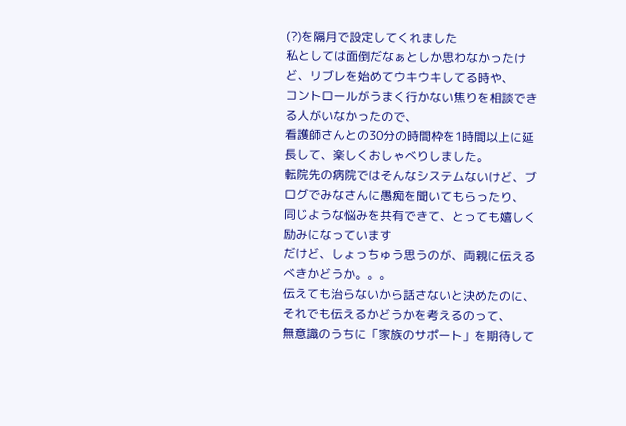(?)を隔月で設定してくれました
私としては面倒だなぁとしか思わなかったけど、リブレを始めてウキウキしてる時や、
コントロールがうまく行かない焦りを相談できる人がいなかったので、
看護師さんとの30分の時間枠を1時間以上に延長して、楽しくおしゃべりしました。
転院先の病院ではそんなシステムないけど、ブログでみなさんに愚痴を聞いてもらったり、
同じような悩みを共有できて、とっても嬉しく励みになっています
だけど、しょっちゅう思うのが、両親に伝えるべきかどうか。。。
伝えても治らないから話さないと決めたのに、それでも伝えるかどうかを考えるのって、
無意識のうちに「家族のサポート」を期待して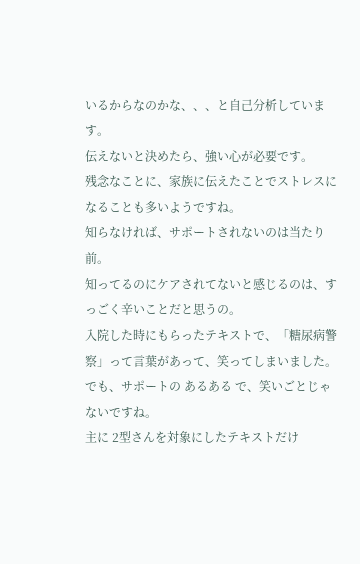いるからなのかな、、、と自己分析しています。
伝えないと決めたら、強い心が必要です。
残念なことに、家族に伝えたことでストレスになることも多いようですね。
知らなければ、サポートされないのは当たり前。
知ってるのにケアされてないと感じるのは、すっごく辛いことだと思うの。
入院した時にもらったテキストで、「糖尿病警察」って言葉があって、笑ってしまいました。
でも、サポートの あるある で、笑いごとじゃないですね。
主に 2型さんを対象にしたテキストだけ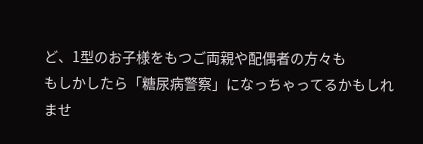ど、1型のお子様をもつご両親や配偶者の方々も
もしかしたら「糖尿病警察」になっちゃってるかもしれませ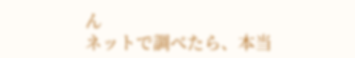ん
ネットで調べたら、本当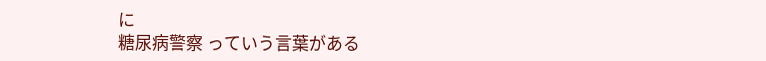に
糖尿病警察 っていう言葉がある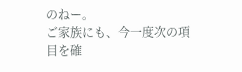のねー。
ご家族にも、今一度次の項目を確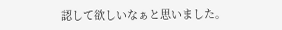認して欲しいなぁと思いました。